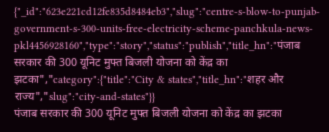{"_id":"623e221cd12fe835d8484eb3","slug":"centre-s-blow-to-punjab-government-s-300-units-free-electricity-scheme-panchkula-news-pkl4456928160","type":"story","status":"publish","title_hn":"पंजाब सरकार की 300 यूनिट मुफ्त बिजली योजना को केंद्र का झटका","category":{"title":"City & states","title_hn":"शहर और राज्य","slug":"city-and-states"}}
पंजाब सरकार की 300 यूनिट मुफ्त बिजली योजना को केंद्र का झटका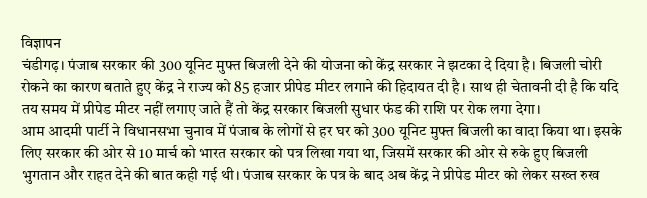विज्ञापन
चंडीगढ़। पंजाब सरकार की 300 यूनिट मुफ्त बिजली देने की योजना को केंद्र सरकार ने झटका दे दिया है। बिजली चोरी रोकने का कारण बताते हुए केंद्र ने राज्य को 85 हजार प्रीपेड मीटर लगाने की हिदायत दी है। साथ ही चेतावनी दी है कि यदि तय समय में प्रीपेड मीटर नहीं लगाए जाते हैं तो केंद्र सरकार बिजली सुधार फंड की राशि पर रोक लगा देगा।
आम आदमी पार्टी ने विधानसभा चुनाव में पंजाब के लोगों से हर घर को 300 यूनिट मुफ्त बिजली का वादा किया था। इसके लिए सरकार की ओर से 10 मार्च को भारत सरकार को पत्र लिखा गया था, जिसमें सरकार की ओर से रुके हुए बिजली भुगतान और राहत देने की बात कही गई थी। पंजाब सरकार के पत्र के बाद अब केंद्र ने प्रीपेड मीटर को लेकर सख्त रुख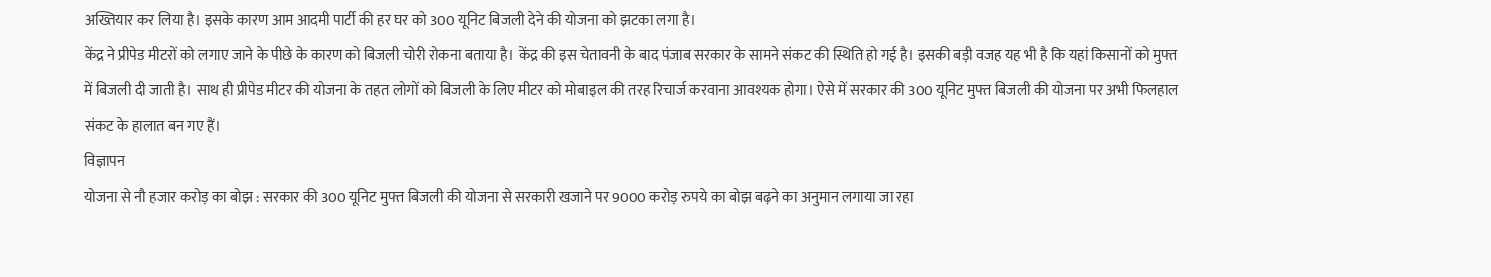अख्तियार कर लिया है। इसके कारण आम आदमी पार्टी की हर घर को 300 यूनिट बिजली देने की योजना को झटका लगा है।
केंद्र ने प्रीपेड मीटरों को लगाए जाने के पीछे के कारण को बिजली चोरी रोकना बताया है। केंद्र की इस चेतावनी के बाद पंजाब सरकार के सामने संकट की स्थिति हो गई है। इसकी बड़ी वजह यह भी है कि यहां किसानों को मुफ्त में बिजली दी जाती है। साथ ही प्रीपेड मीटर की योजना के तहत लोगों को बिजली के लिए मीटर को मोबाइल की तरह रिचार्ज करवाना आवश्यक होगा। ऐसे में सरकार की 300 यूनिट मुफ्त बिजली की योजना पर अभी फिलहाल संकट के हालात बन गए हैं।
विज्ञापन
योजना से नौ हजार करोड़ का बोझ : सरकार की 300 यूनिट मुफ्त बिजली की योजना से सरकारी खजाने पर 9000 करोड़ रुपये का बोझ बढ़ने का अनुमान लगाया जा रहा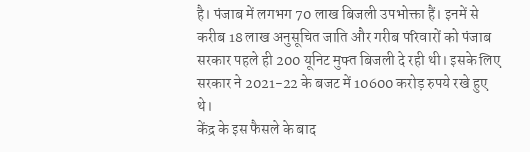है। पंजाब में लगभग 70 लाख बिजली उपभोक्ता हैं। इनमें से करीब 18 लाख अनुसूचित जाति और गरीब परिवारों को पंजाब सरकार पहले ही 200 यूनिट मुफ्त बिजली दे रही थी। इसके लिए सरकार ने 2021-22 के बजट में 10600 करोड़ रुपये रखे हुए थे।
केंद्र के इस फैसले के बाद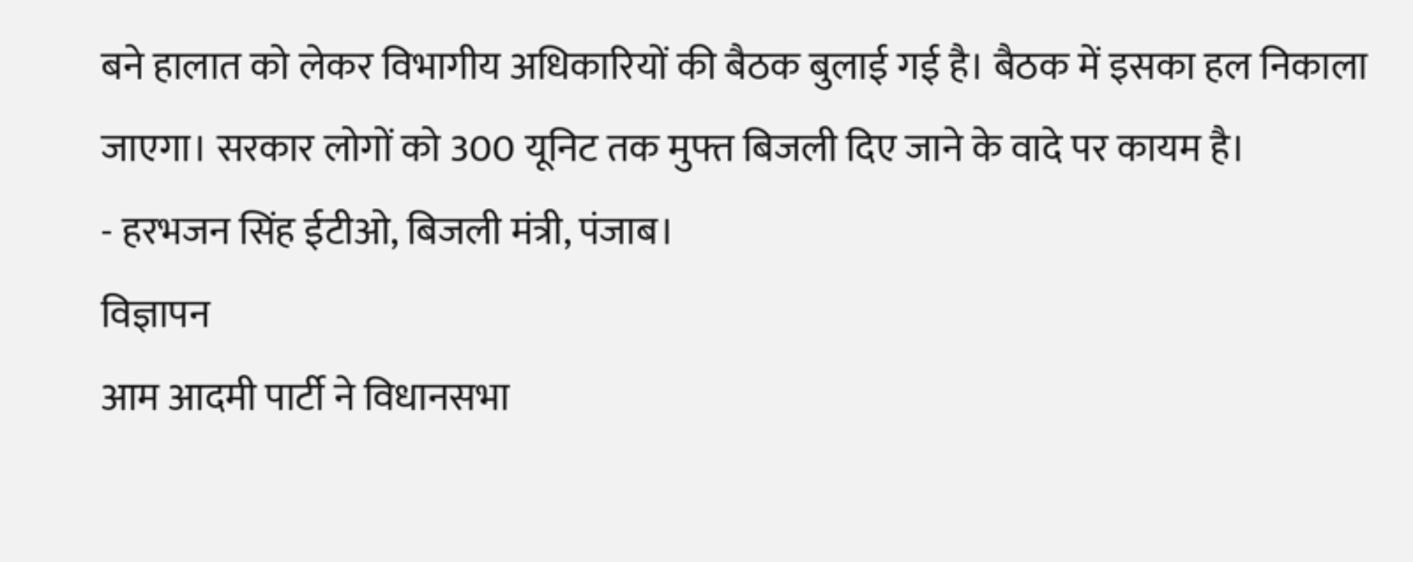बने हालात को लेकर विभागीय अधिकारियों की बैठक बुलाई गई है। बैठक में इसका हल निकाला जाएगा। सरकार लोगों को 300 यूनिट तक मुफ्त बिजली दिए जाने के वादे पर कायम है।
- हरभजन सिंह ईटीओ, बिजली मंत्री, पंजाब।
विज्ञापन
आम आदमी पार्टी ने विधानसभा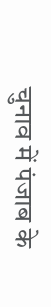चुनाव में पंजाब के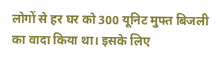लोगों से हर घर को 300 यूनिट मुफ्त बिजली का वादा किया था। इसके लिए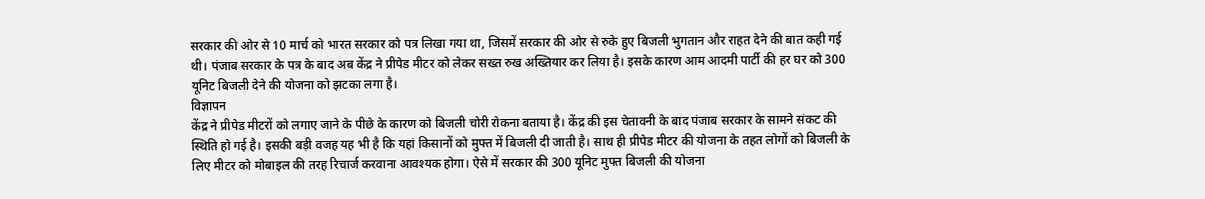सरकार की ओर से 10 मार्च को भारत सरकार को पत्र लिखा गया था, जिसमें सरकार की ओर से रुके हुए बिजली भुगतान और राहत देने की बात कही गई थी। पंजाब सरकार के पत्र के बाद अब केंद्र ने प्रीपेड मीटर को लेकर सख्त रुख अख्तियार कर लिया है। इसके कारण आम आदमी पार्टी की हर घर को 300 यूनिट बिजली देने की योजना को झटका लगा है।
विज्ञापन
केंद्र ने प्रीपेड मीटरों को लगाए जाने के पीछे के कारण को बिजली चोरी रोकना बताया है। केंद्र की इस चेतावनी के बाद पंजाब सरकार के सामने संकट की स्थिति हो गई है। इसकी बड़ी वजह यह भी है कि यहां किसानों को मुफ्त में बिजली दी जाती है। साथ ही प्रीपेड मीटर की योजना के तहत लोगों को बिजली के लिए मीटर को मोबाइल की तरह रिचार्ज करवाना आवश्यक होगा। ऐसे में सरकार की 300 यूनिट मुफ्त बिजली की योजना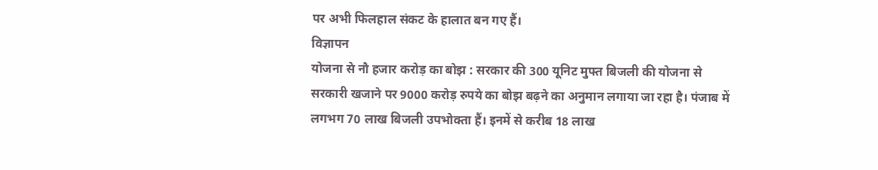पर अभी फिलहाल संकट के हालात बन गए हैं।
विज्ञापन
योजना से नौ हजार करोड़ का बोझ : सरकार की 300 यूनिट मुफ्त बिजली की योजना से सरकारी खजाने पर 9000 करोड़ रुपये का बोझ बढ़ने का अनुमान लगाया जा रहा है। पंजाब में लगभग 70 लाख बिजली उपभोक्ता हैं। इनमें से करीब 18 लाख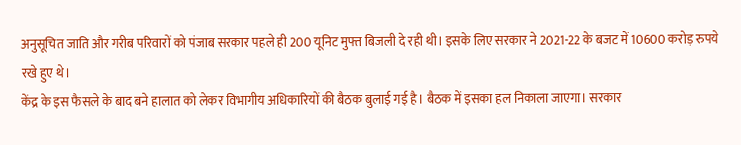अनुसूचित जाति और गरीब परिवारों को पंजाब सरकार पहले ही 200 यूनिट मुफ्त बिजली दे रही थी। इसके लिए सरकार ने 2021-22 के बजट में 10600 करोड़ रुपये रखे हुए थे।
केंद्र के इस फैसले के बाद बने हालात को लेकर विभागीय अधिकारियों की बैठक बुलाई गई है। बैठक में इसका हल निकाला जाएगा। सरकार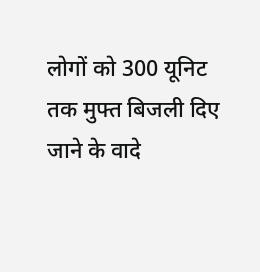लोगों को 300 यूनिट तक मुफ्त बिजली दिए जाने के वादे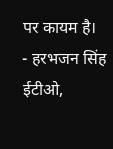पर कायम है।
- हरभजन सिंह ईटीओ,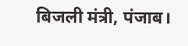बिजली मंत्री, पंजाब।